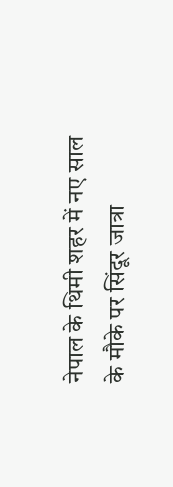नेपाल के थिमी शहर में नए साल के मौके पर सिंदूर जात्रा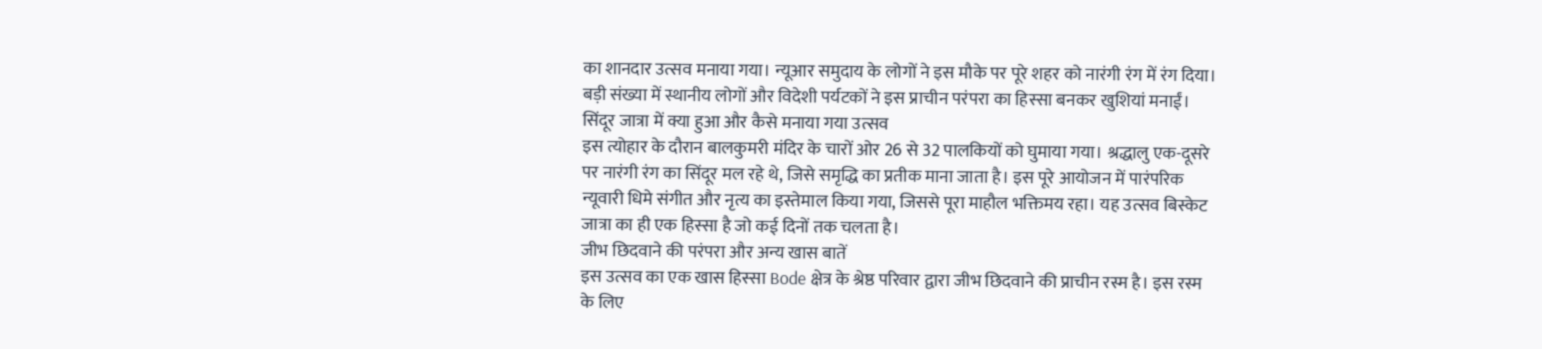का शानदार उत्सव मनाया गया। न्यूआर समुदाय के लोगों ने इस मौके पर पूरे शहर को नारंगी रंग में रंग दिया। बड़ी संख्या में स्थानीय लोगों और विदेशी पर्यटकों ने इस प्राचीन परंपरा का हिस्सा बनकर खुशियां मनाईं।
सिंदूर जात्रा में क्या हुआ और कैसे मनाया गया उत्सव
इस त्योहार के दौरान बालकुमरी मंदिर के चारों ओर 26 से 32 पालकियों को घुमाया गया। श्रद्धालु एक-दूसरे पर नारंगी रंग का सिंदूर मल रहे थे, जिसे समृद्धि का प्रतीक माना जाता है। इस पूरे आयोजन में पारंपरिक न्यूवारी धिमे संगीत और नृत्य का इस्तेमाल किया गया, जिससे पूरा माहौल भक्तिमय रहा। यह उत्सव बिस्केट जात्रा का ही एक हिस्सा है जो कई दिनों तक चलता है।
जीभ छिदवाने की परंपरा और अन्य खास बातें
इस उत्सव का एक खास हिस्सा Bode क्षेत्र के श्रेष्ठ परिवार द्वारा जीभ छिदवाने की प्राचीन रस्म है। इस रस्म के लिए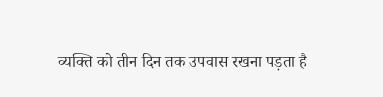व्यक्ति को तीन दिन तक उपवास रखना पड़ता है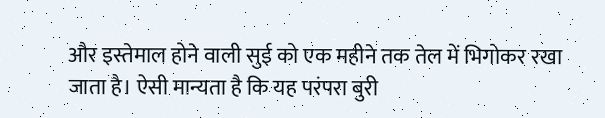और इस्तेमाल होने वाली सुई को एक महीने तक तेल में भिगोकर रखा जाता है। ऐसी मान्यता है कि यह परंपरा बुरी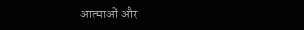आत्माओं और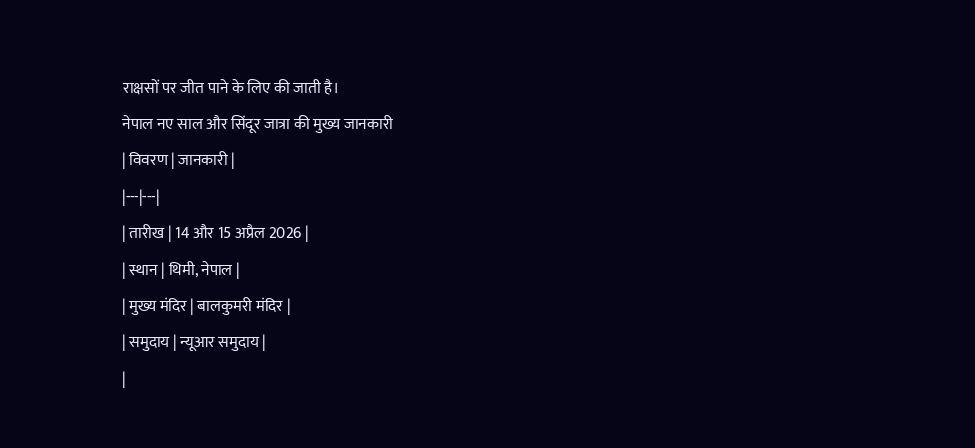राक्षसों पर जीत पाने के लिए की जाती है।
नेपाल नए साल और सिंदूर जात्रा की मुख्य जानकारी
| विवरण | जानकारी |
|---|---|
| तारीख | 14 और 15 अप्रैल 2026 |
| स्थान | थिमी, नेपाल |
| मुख्य मंदिर | बालकुमरी मंदिर |
| समुदाय | न्यूआर समुदाय |
|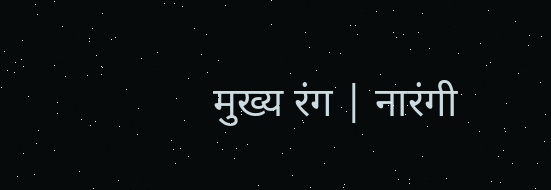मुख्य रंग | नारंगी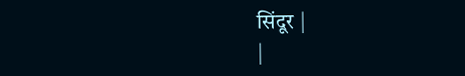सिंदूर |
|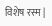विशेष रस्म |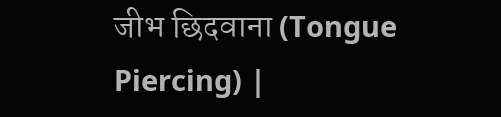जीभ छिदवाना (Tongue Piercing) |